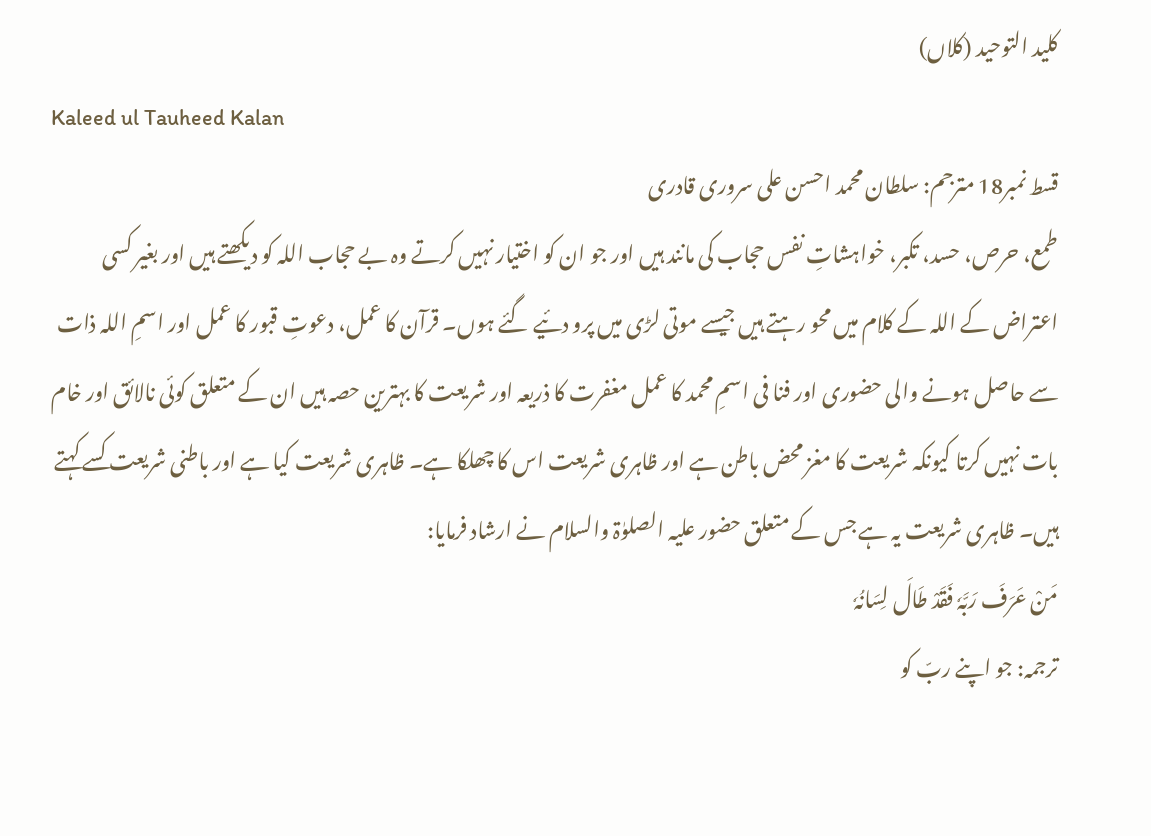کلید التوحید (کلاں)
Kaleed ul Tauheed Kalan
قسط نمبر18 مترجم: سلطان محمد احسن علی سروری قادری
طمع، حرص، حسد، تکبر، خواہشاتِ نفس حجاب کی مانند ہیں اور جو ان کو اختیار نہیں کرتے وہ بے حجاب اللہ کو دیکھتے ہیں اور بغیر کسی اعتراض کے اللہ کے کلام میں محو رہتے ہیں جیسے موتی لڑی میں پرو دئیے گئے ہوں۔ قرآن کا عمل، دعوتِ قبور کا عمل اور اسمِ اللہ ذات سے حاصل ہونے والی حضوری اور فنا فی اسمِ محمد کا عمل مغفرت کا ذریعہ اور شریعت کا بہترین حصہ ہیں ان کے متعلق کوئی نالائق اور خام بات نہیں کرتا کیونکہ شریعت کا مغز محض باطن ہے اور ظاہری شریعت اس کا چھلکا ہے۔ ظاہری شریعت کیا ہے اور باطنی شریعت کسے کہتے ہیں۔ ظاہری شریعت یہ ہے جس کے متعلق حضور علیہ الصلوٰۃ والسلام نے ارشاد فرمایا:
مَنْ عَرَفَ رَبَّہٗ فَقَدْ طَالَ لِسَانُہٗ
ترجمہ: جو اپنے ربّ کو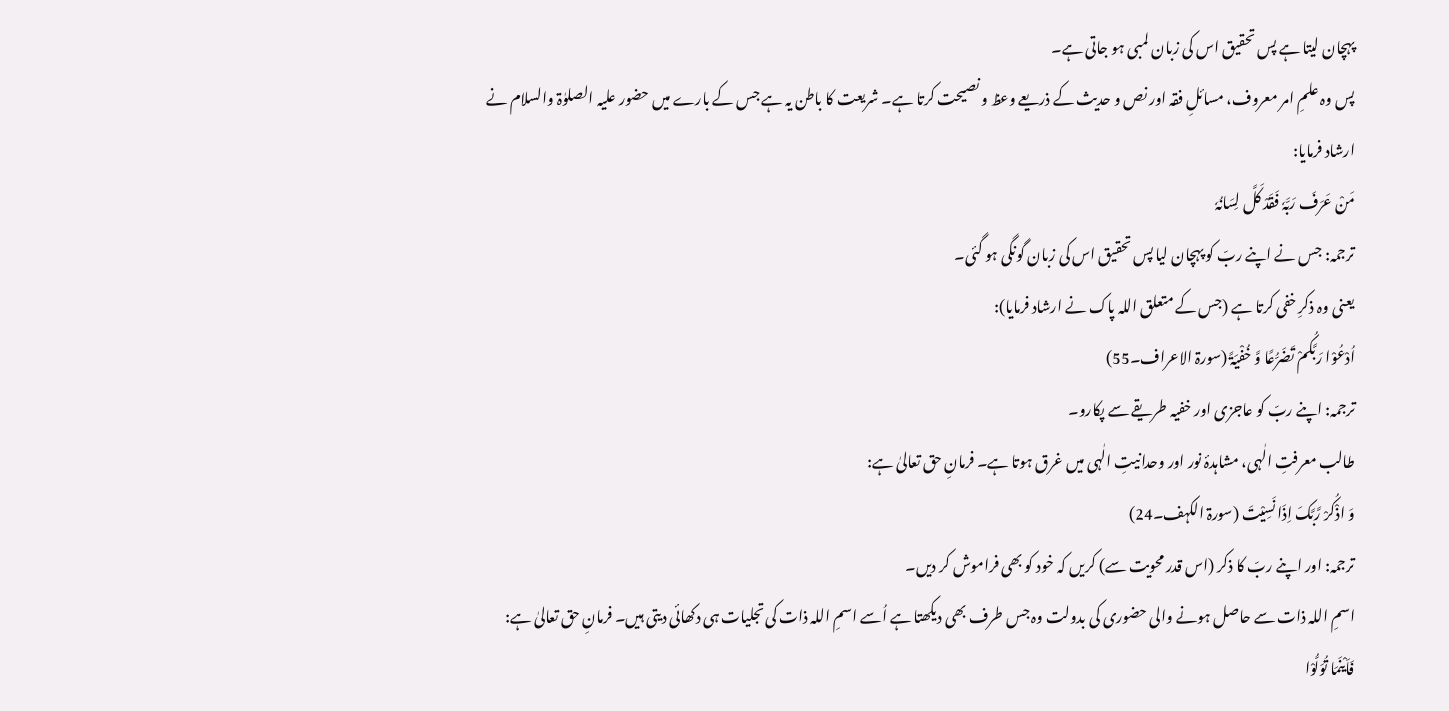پہچان لیتا ہے پس تحقیق اس کی زبان لمبی ہو جاتی ہے۔
پس وہ علمِ امر معروف، مسائلِ فقہ اور نص و حدیث کے ذریعے وعظ و نصیحت کرتا ہے۔ شریعت کا باطن یہ ہے جس کے بارے میں حضور علیہ الصلوٰۃ والسلام نے ارشاد فرمایا:
مَنْ عَرَفَ رَبَّہٗ فَقَدْ کَلَّ لِسَانُہٗ
ترجمہ: جس نے اپنے ربّ کو پہچان لیا پس تحقیق اس کی زبان گونگی ہو گئی۔
یعنی وہ ذکرِ خفی کرتا ہے (جس کے متعلق اللہ پاک نے ارشاد فرمایا):
اُدْعُوْا رَبَّکُمْ تَضَرُّعًا وَّ خُفْیَۃً (سورۃ الاعراف۔55)
ترجمہ: اپنے ربّ کو عاجزی اور خفیہ طریقے سے پکارو۔
طالب معرفتِ الٰہی، مشاہدۂ نور اور وحدانیتِ الٰہی میں غرق ہوتا ہے۔ فرمانِ حق تعالیٰ ہے:
وَ اذْکُرْ رَّبَّکَ اِذَا نَسِیْتَ (سورۃ الکہف۔24)
ترجمہ: اور اپنے ربّ کا ذکر (اس قدر محویت سے) کریں کہ خود کو بھی فراموش کر دیں۔
اسمِ اللہ ذات سے حاصل ہونے والی حضوری کی بدولت وہ جس طرف بھی دیکھتا ہے اُسے اسمِ اللہ ذات کی تجلیات ہی دکھائی دیتی ہیں۔ فرمانِ حق تعالیٰ ہے:
فَاَیْنَمَا تُوَلُّوْا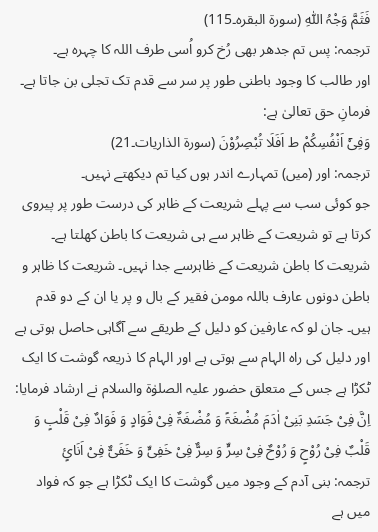فَثَمَّ وَجْہُ اللّٰہِ (سورۃ البقرہ۔115)
ترجمہ: پس تم جدھر بھی رُخ کرو اُسی طرف اللہ کا چہرہ ہے۔
اور طالب کا وجود باطنی طور پر سر سے قدم تک تجلی بن جاتا ہے۔ فرمانِ حق تعالیٰ ہے:
وَفِیْٓ اَنْفُسِکُمْ ط اَفَلَا تُبْصِرُوْنَ (سورۃ الذاریات۔21)
ترجمہ: اور (میں) تمہارے اندر ہوں کیا تم دیکھتے نہیں۔
جو کوئی سب سے پہلے شریعت کے ظاہر کی درست طور پر پیروی کرتا ہے تو شریعت کے ظاہر سے ہی شریعت کا باطن کھلتا ہے۔ شریعت کا باطن شریعت کے ظاہرسے جدا نہیں۔ شریعت کا ظاہر و باطن دونوں عارف باللہ مومن فقیر کے بال و پر یا ان کے دو قدم ہیں۔ جان لو کہ عارفین کو دلیل کے طریقے سے آگاہی حاصل ہوتی ہے اور دلیل کی راہ الہام سے ہوتی ہے اور الہام کا ذریعہ گوشت کا ایک ٹکڑا ہے جس کے متعلق حضور علیہ الصلوٰۃ والسلام نے ارشاد فرمایا:
اِنَّ فِیْ جَسَدِ بَنِیْ اٰدَمَ مُضْغَۃً وَ مُضْغَۃٌ فِیْ فَوَادٍ وَ فَوَادٌ فِیْ قَلْبٍ وَ قَلْبٌ فِیْ رُوْحٍ وَ رُوْحٌ فِیْ سِرٍّ وَ سِرٌّ فِیْ خَفِیٍّ وَ خَفَیٌّ فِیْ اَنَائٍ
ترجمہ: بنی آدم کے وجود میں گوشت کا ایک ٹکڑا ہے جو کہ فواد میں ہے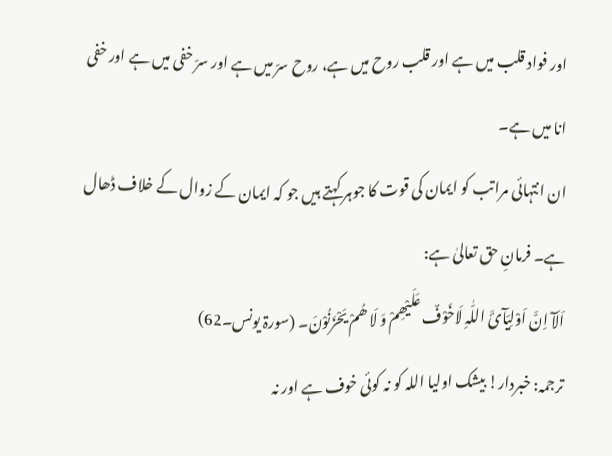اور فواد قلب میں ہے اور قلب روح میں ہے، روح سرّ میں ہے اور سرّ خفی میں ہے اور خفی انا میں ہے۔
ان انتہائی مراتب کو ایمان کی قوت کا جوہر کہتے ہیں جو کہ ایمان کے زوال کے خلاف ڈھال ہے۔ فرمانِ حق تعالیٰ ہے:
اَلَآ اِنَّ اَوْلِیَآئَ اللّٰہِ لَاخَوْفٌ عَلَیْھِمْ وَ لَا ھُمْ یَحْزَنُوْنَ۔ (سورۃ یونس۔62)
ترجمہ: خبردار! بیشک اولیا اللہ کو نہ کوئی خوف ہے اور نہ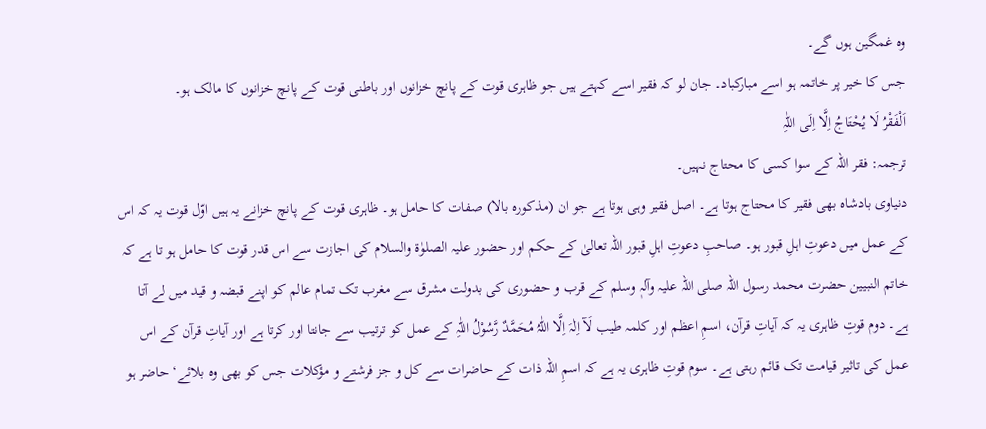وہ غمگین ہوں گے۔
جس کا خیر پر خاتمہ ہو اسے مبارکباد۔ جان لو کہ فقیر اسے کہتے ہیں جو ظاہری قوت کے پانچ خزانوں اور باطنی قوت کے پانچ خزانوں کا مالک ہو۔
اَلْفَقْرُ لَا یُحْتَاجُ اِلَّا اِلَی اللّٰہِ
ترجمہ: فقر اللہ کے سوا کسی کا محتاج نہیں۔
دنیاوی بادشاہ بھی فقیر کا محتاج ہوتا ہے۔ اصل فقیر وہی ہوتا ہے جو ان (مذکورہ بالا) صفات کا حامل ہو۔ ظاہری قوت کے پانچ خزانے یہ ہیں اوّل قوت یہ کہ اس کے عمل میں دعوتِ اہلِ قبور ہو۔ صاحبِ دعوتِ اہلِ قبور اللہ تعالیٰ کے حکم اور حضور علیہ الصلوٰۃ والسلام کی اجازت سے اس قدر قوت کا حامل ہو تا ہے کہ خاتم النبیین حضرت محمد رسول اللہ صلی اللہ علیہ وآلہٖ وسلم کے قرب و حضوری کی بدولت مشرق سے مغرب تک تمام عالم کو اپنے قبضہ و قید میں لے آتا ہے۔ دوم قوتِ ظاہری یہ کہ آیاتِ قرآن، اسمِ اعظم اور کلمہ طیب لَآ اِلٰہَ اِلَّا اللّٰہُ مُحَمَّدٌ رَّسُوْلُ اللّٰہِ کے عمل کو ترتیب سے جانتا اور کرتا ہے اور آیاتِ قرآن کے اس عمل کی تاثیر قیامت تک قائم رہتی ہے۔ سوم قوتِ ظاہری یہ ہے کہ اسمِ اللہ ذات کے حاضرات سے کل و جز فرشتے و مؤکلات جس کو بھی وہ بلائے‘ حاضر ہو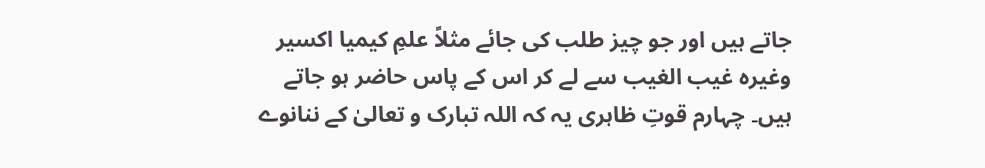جاتے ہیں اور جو چیز طلب کی جائے مثلاً علمِ کیمیا اکسیر وغیرہ غیب الغیب سے لے کر اس کے پاس حاضر ہو جاتے ہیں۔ چہارم قوتِ ظاہری یہ کہ اللہ تبارک و تعالیٰ کے ننانوے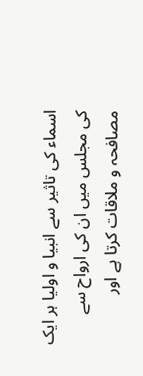اسماء کی تاثیر سے انبیا و اولیا ہر ایک کی مجلس میں ان کی ارواح سے مصافحہ و ملاقات کرتا ہے اور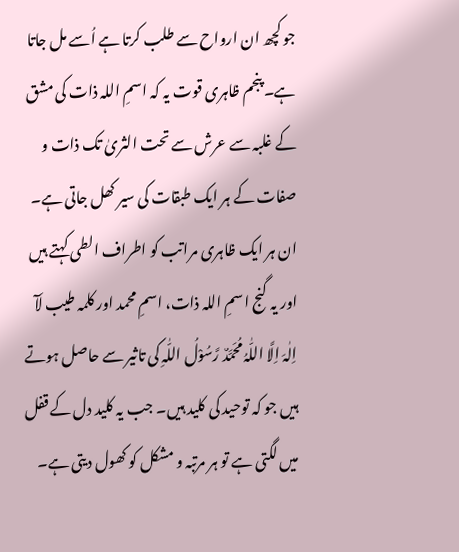جو کچھ ان ارواح سے طلب کرتا ہے اُسے مل جاتا ہے۔ پنجم ظاہری قوت یہ کہ اسمِ اللہ ذات کی مشق کے غلبہ سے عرش سے تحت الثریٰ تک ذات و صفات کے ہر ایک طبقات کی سیر کھل جاتی ہے۔ ان ہر ایک ظاہری مراتب کو اطراف الطی کہتے ہیں اور یہ گنج اسمِ اللہ ذات، اسمِ محمد اور کلمہ طیب لَآ اِلٰہَ اِلَّا اللّٰہُ مُحَمَّدٌ رَّسُوْلُ اللّٰہِ کی تاثیر سے حاصل ہوتے ہیں جو کہ توحید کی کلید ہیں۔ جب یہ کلید دل کے قفل میں لگتی ہے تو ہر مرتبہ و مشکل کو کھول دیتی ہے۔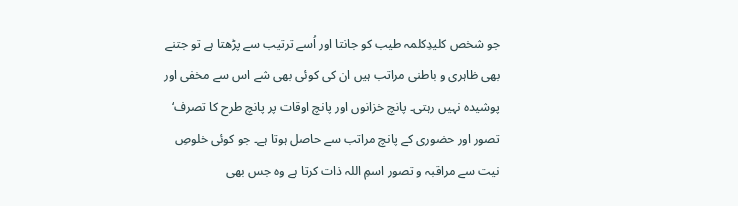جو شخص کلیدِکلمہ طیب کو جانتا اور اُسے ترتیب سے پڑھتا ہے تو جتنے بھی ظاہری و باطنی مراتب ہیں ان کی کوئی بھی شے اس سے مخفی اور پوشیدہ نہیں رہتی۔ پانچ خزانوں اور پانچ اوقات پر پانچ طرح کا تصرف‘ تصور اور حضوری کے پانچ مراتب سے حاصل ہوتا ہے۔ جو کوئی خلوصِ نیت سے مراقبہ و تصور اسمِ اللہ ذات کرتا ہے وہ جس بھی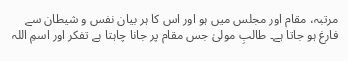مرتبہ، مقام اور مجلس میں ہو اور اس کا ہر بیان نفس و شیطان سے فارغ ہو جاتا ہے۔ طالبِ مولیٰ جس مقام پر جانا چاہتا ہے تفکر اور اسمِ اللہ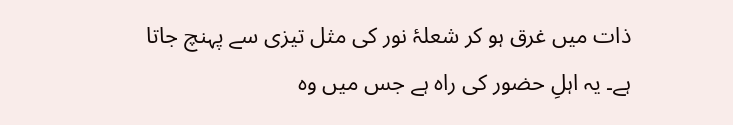ذات میں غرق ہو کر شعلۂ نور کی مثل تیزی سے پہنچ جاتا ہے۔ یہ اہلِ حضور کی راہ ہے جس میں وہ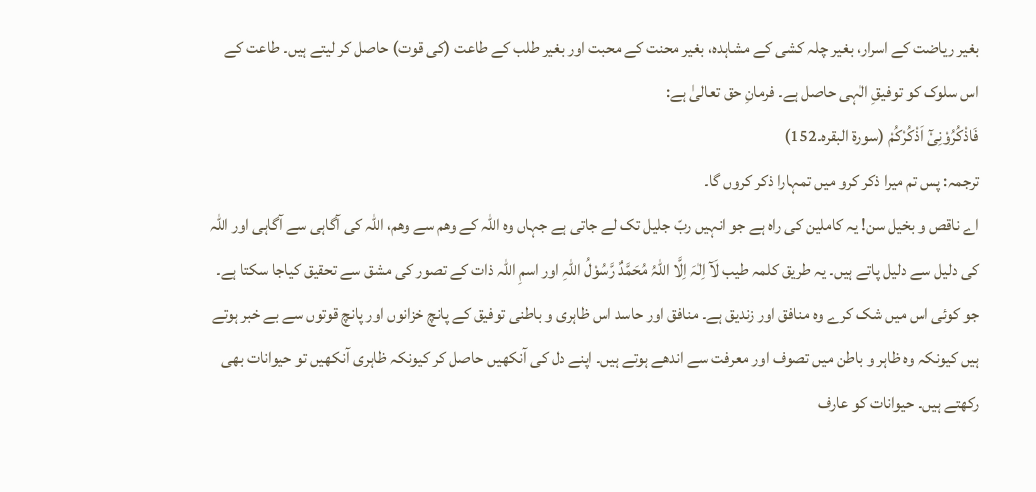بغیر ریاضت کے اسرار، بغیر چلہ کشی کے مشاہدہ، بغیر محنت کے محبت اور بغیر طلب کے طاعت (کی قوت) حاصل کر لیتے ہیں۔ طاعت کے اس سلوک کو توفیقِ الٰہی حاصل ہے۔ فرمانِ حق تعالیٰ ہے:
فَاذْکُرُوْنِیْٓ اَذْکُرْکُمْ (سورۃ البقرہ۔152)
ترجمہ: پس تم میرا ذکر کرو میں تمہارا ذکر کروں گا۔
اے ناقص و بخیل سن! یہ کاملین کی راہ ہے جو انہیں ربّ جلیل تک لے جاتی ہے جہاں وہ اللہ کے وھم سے وھم، اللہ کی آگاہی سے آگاہی اور اللہ کی دلیل سے دلیل پاتے ہیں۔ یہ طریق کلمہ طیب لَآ اِلٰہَ اِلَّا اللّٰہُ مُحَمَّدٌ رَّسُوْلُ اللّٰہِ اور اسمِ اللہ ذات کے تصور کی مشق سے تحقیق کیاجا سکتا ہے۔ جو کوئی اس میں شک کرے وہ منافق اور زندیق ہے۔ منافق اور حاسد اس ظاہری و باطنی توفیق کے پانچ خزانوں اور پانچ قوتوں سے بے خبر ہوتے ہیں کیونکہ وہ ظاہر و باطن میں تصوف اور معرفت سے اندھے ہوتے ہیں۔ اپنے دل کی آنکھیں حاصل کر کیونکہ ظاہری آنکھیں تو حیوانات بھی رکھتے ہیں۔ حیوانات کو عارف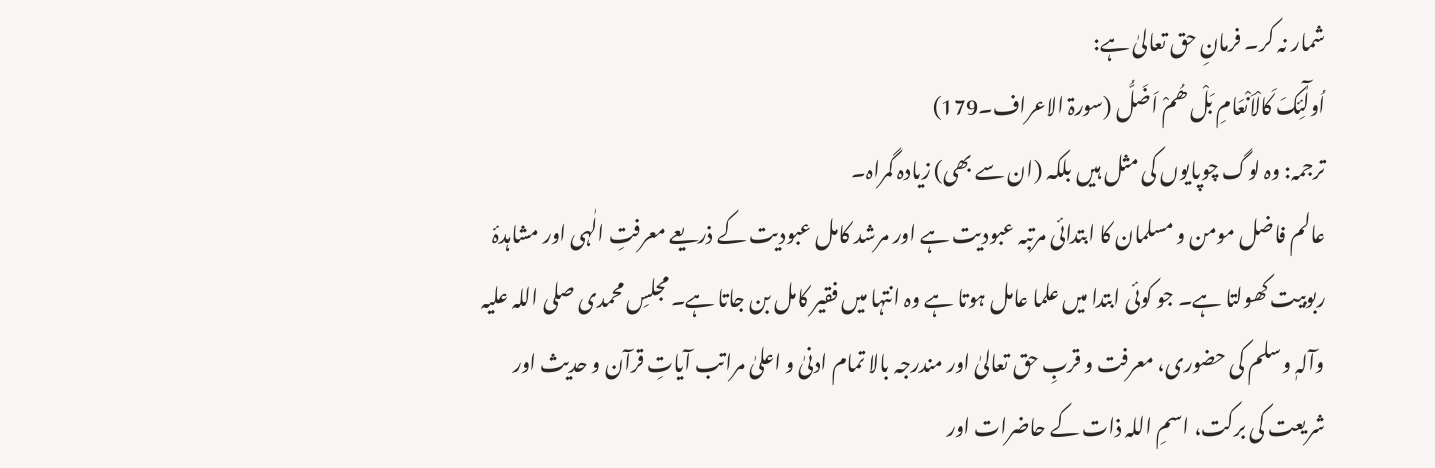شمار نہ کر۔ فرمانِ حق تعالیٰ ہے:
اُولٰٓئِکَ کَالْاَنْعَامِ بَلْ ھُمْ اَضَلُّ (سورۃ الاعراف۔179)
ترجمہ: وہ لوگ چوپایوں کی مثل ہیں بلکہ (ان سے بھی) زیادہ گمراہ۔
عالم فاضل مومن و مسلمان کا ابتدائی مرتبہ عبودیت ہے اور مرشد کامل عبودیت کے ذریعے معرفتِ الٰہی اور مشاہدۂ ربوبیت کھولتا ہے۔ جو کوئی ابتدا میں علما عامل ہوتا ہے وہ انتہا میں فقیر کامل بن جاتا ہے۔ مجلسِ محمدی صلی اللہ علیہ وآلہٖ وسلم کی حضوری، معرفت و قربِ حق تعالیٰ اور مندرجہ بالا تمام ادنیٰ و اعلیٰ مراتب آیاتِ قرآن و حدیث اور شریعت کی برکت، اسمِ اللہ ذات کے حاضرات اور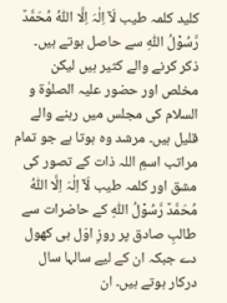کلید کلمہ طیب لَآ اِلٰہَ اِلَّا اللّٰہُ مُحَمَّدٌ رَّسُوْلُ اللّٰہِ سے حاصل ہوتے ہیں۔ ذکر کرنے والے کثیر ہیں لیکن مخلص اور حضور علیہ الصلوٰۃ و السلام کی مجلس میں رہنے والے قلیل ہیں۔ مرشد وہ ہوتا ہے جو تمام مراتب اسمِ اللہ ذات کے تصور کی مشق اور کلمہ طیب لَآ اِلٰہَ اِلَّا اللّٰہُ مُحَمَّدٌ رَّسُوْلُ اللّٰہِ کے حاضرات سے طالبِ صادق پر روزِ اوّل ہی کھول دے جبکہ ان کے لیے سالہا سال درکار ہوتے ہیں۔ ان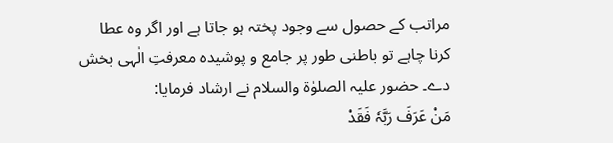مراتب کے حصول سے وجود پختہ ہو جاتا ہے اور اگر وہ عطا کرنا چاہے تو باطنی طور پر جامع و پوشیدہ معرفتِ الٰہی بخش دے۔ حضور علیہ الصلوٰۃ والسلام نے ارشاد فرمایا:
مَنْ عَرَفَ رَبَّہٗ فَقَدْ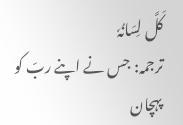کَلَّ لِسَانُہٗ
ترجمہ: جس نے اپنے ربّ کو پہچان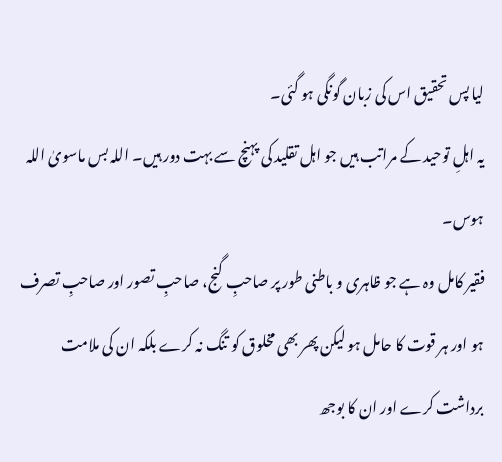لیا پس تحقیق اس کی زبان گونگی ہو گئی۔
یہ اہلِ توحید کے مراتب ہیں جو اہل تقلید کی پہنچ سے بہت دور ہیں۔ اللہ بس ماسویٰ اللہ ہوس۔
فقیر کامل وہ ہے جو ظاہری و باطنی طور پر صاحبِ گنج، صاحبِ تصور اور صاحبِ تصرف ہو اور ہر قوت کا حامل ہو لیکن پھر بھی مخلوق کو تنگ نہ کرے بلکہ ان کی ملامت برداشت کرے اور ان کا بوجھ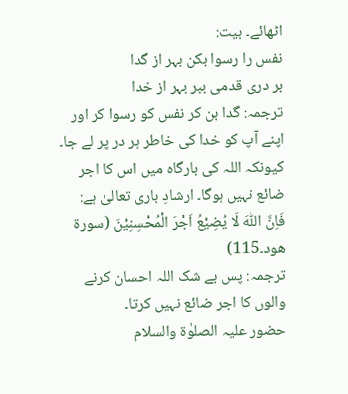اٹھائے۔ بیت:
نفس را رسوا بکن بہر از گدا
بر دری قدمی ببر بہر از خدا
ترجمہ: گدا بن کر نفس کو رسوا کر اور اپنے آپ کو خدا کی خاطر ہر در پر لے جا۔
کیونکہ اللہ کی بارگاہ میں اس کا اجر ضائع نہیں ہوگا۔ ارشادِ باری تعالیٰ ہے:
فَاِنَّ اللّٰہَ لَا یُضِیْعُ اَجْرَ الْمُحْسِنِیْنَ (سورۃ ھود۔115)
ترجمہ: پس بے شک اللہ احسان کرنے والوں کا اجر ضائع نہیں کرتا۔
حضور علیہ الصلوٰۃ والسلام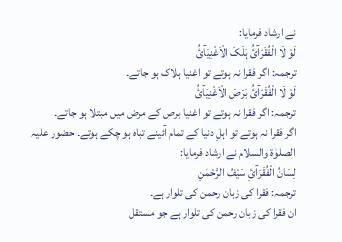نے ارشاد فرمایا:
لَوْ لَا الْفُقَرَآئُ ہَلَکَ الْاَغْنِیَآئُ
ترجمہ: اگر فقرا نہ ہوتے تو اغنیا ہلاک ہو جاتے۔
لَوْ لَا الْفُقَرَآئُ بَرَصَ الْاَغْنِیَآئُ
ترجمہ: اگر فقرا نہ ہوتے تو اغنیا برص کے مرض میں مبتلا ہو جاتے۔
اگر فقرا نہ ہوتے تو اہلِ دنیا کے تمام آئینے تباہ ہو چکے ہوتے۔ حضور علیہ الصلوٰۃ والسلام نے ارشاد فرمایا:
لِسَانُ الْفُقَرَآئِ سَیْفُ الرَّحْمٰنِ
ترجمہ: فقرا کی زبان رحمن کی تلوار ہے۔
ان فقرا کی زبان رحمن کی تلوار ہے جو مستقل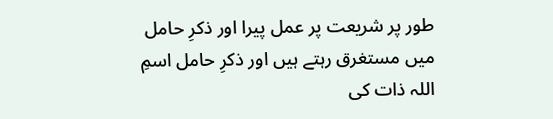طور پر شریعت پر عمل پیرا اور ذکرِ حامل میں مستغرق رہتے ہیں اور ذکرِ حامل اسمِ اللہ ذات کی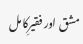مشق اور فقیرِکامل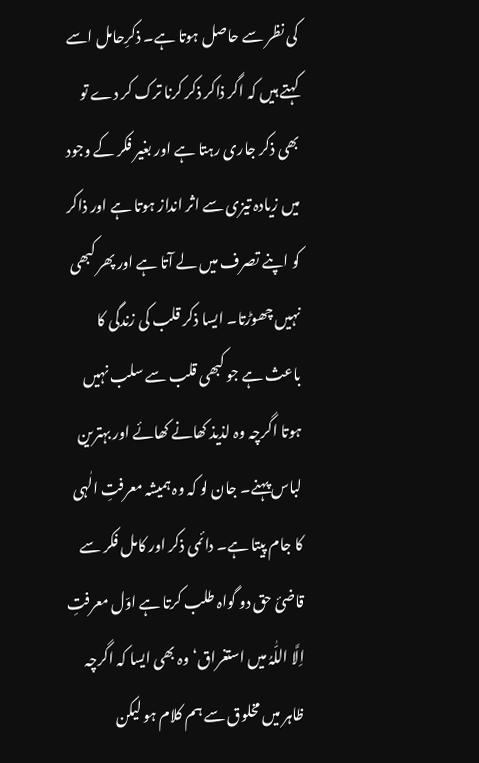کی نظر سے حاصل ہوتا ہے۔ ذکرِحامل اسے کہتے ہیں کہ اگر ذاکر ذکر کرنا ترک کر دے تو بھی ذکر جاری رہتا ہے اور بغیر فکر کے وجود میں زیادہ تیزی سے اثر انداز ہوتا ہے اور ذاکر کو اپنے تصرف میں لے آتا ہے اور پھر کبھی نہیں چھوڑتا۔ ایسا ذکر قلب کی زندگی کا باعث ہے جو کبھی قلب سے سلب نہیں ہوتا اگرچہ وہ لذیذ کھانے کھائے اور بہترین لباس پہنے۔ جان لو کہ وہ ہمیشہ معرفتِ الٰہی کا جام پیتا ہے۔ دائمی ذکر اور کامل فکر سے قاضیٔ حق دو گواہ طلب کرتا ہے اوّل معرفتِ اِلَّا اللّٰہُ میں استغراق‘ وہ بھی ایسا کہ اگرچہ ظاہر میں مخلوق سے ہم کلام ہو لیکن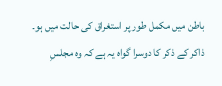باطن میں مکمل طور پر استغراق کی حالت میں ہو۔ ذاکر کے ذکر کا دوسرا گواہ یہ ہے کہ وہ مجلسِ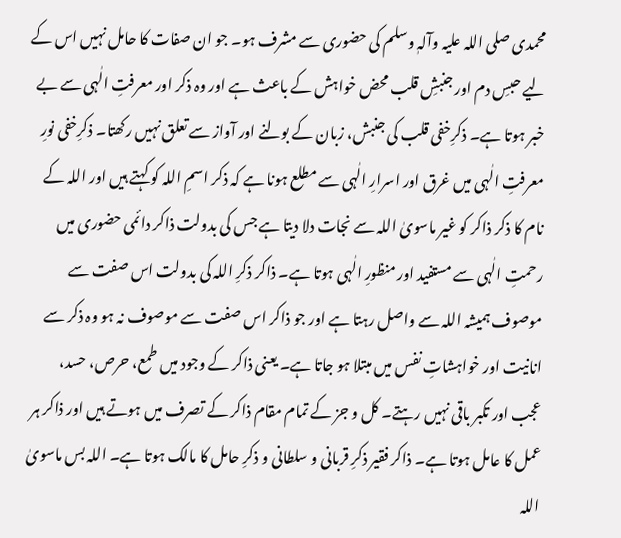محمدی صلی اللہ علیہ وآلہٖ وسلم کی حضوری سے مشرف ہو۔ جو ان صفات کا حامل نہیں اس کے لیے حبسِ دم اور جنبشِ قلب محض خواہش کے باعث ہے اور وہ ذکر اور معرفتِ الٰہی سے بے خبر ہوتا ہے۔ ذکرِخفی قلب کی جنبش، زبان کے بولنے اور آواز سے تعلق نہیں رکھتا۔ ذکرِخفی نورِ معرفتِ الٰہی میں غرق اور اسرارِ الٰہی سے مطلع ہونا ہے کہ ذکر اسمِ اللہ کو کہتے ہیں اور اللہ کے نام کا ذکر ذاکر کو غیر ماسویٰ اللہ سے نجات دلا دیتا ہے جس کی بدولت ذاکر دائمی حضوری میں رحمتِ الٰہی سے مستفید اور منظورِ الٰہی ہوتا ہے۔ ذاکر ذکرِ اللہ کی بدولت اس صفت سے موصوف ہمیشہ اللہ سے واصل رہتا ہے اور جو ذاکر اس صفت سے موصوف نہ ہو وہ ذکر سے انانیت اور خواہشاتِ نفس میں مبتلا ہو جاتا ہے۔ یعنی ذاکر کے وجود میں طمع، حرص، حسد، عجب اور تکبر باقی نہیں رہتے۔ کل و جز کے تمام مقام ذاکر کے تصرف میں ہوتے ہیں اور ذاکر ہر عمل کا عامل ہوتا ہے۔ ذاکر فقیر ذکرِ قربانی و سلطانی و ذکرِ حامل کا مالک ہوتا ہے۔ اللہ بس ماسویٰ اللہ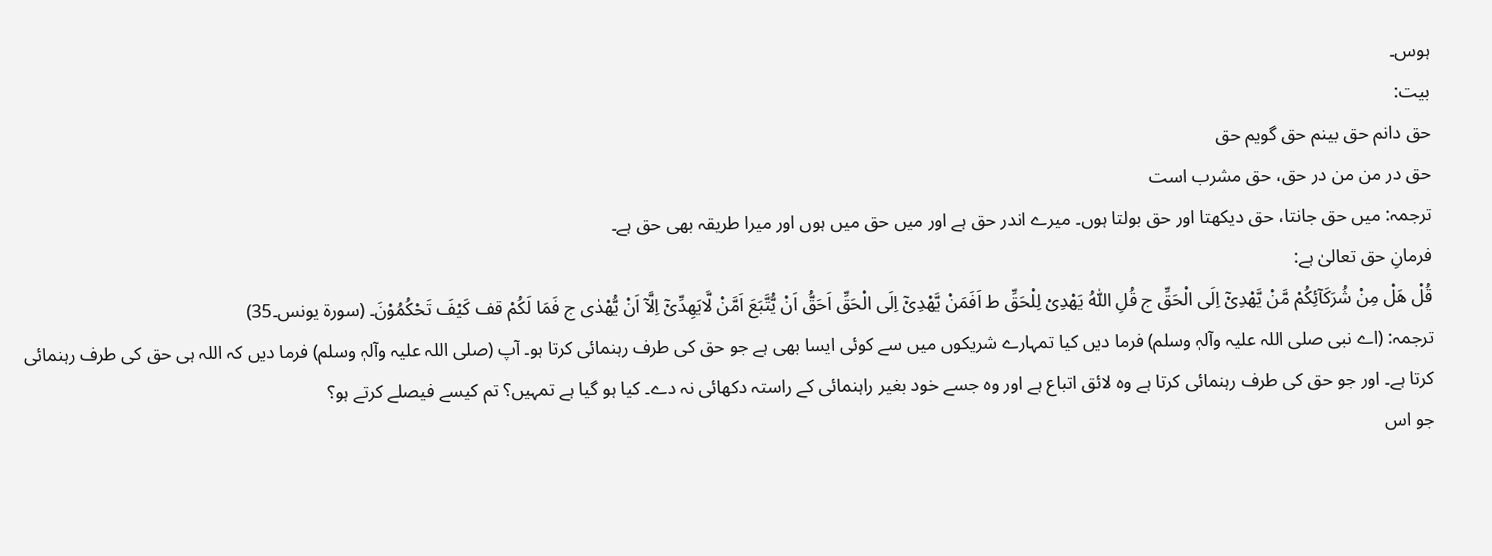ہوس۔
بیت:
حق دانم حق بینم حق گویم حق
حق در من من در حق، حق مشرب است
ترجمہ: میں حق جانتا، حق دیکھتا اور حق بولتا ہوں۔ میرے اندر حق ہے اور میں حق میں ہوں اور میرا طریقہ بھی حق ہے۔
فرمانِ حق تعالیٰ ہے:
قُلْ ھَلْ مِنْ شُرَکَآئِکُمْ مَّنْ یَّھْدِیْٓ اِلَی الْحَقِّ ج قُلِ اللّٰہُ یَھْدِیْ لِلْحَقِّ ط اَفَمَنْ یَّھْدِیْٓ اِلَی الْحَقِّ اَحَقُّ اَنْ یُّتَّبَعَ اَمَّنْ لَّایَھِدِّیْٓ اِلَّآ اَنْ یُّھْدٰی ج فَمَا لَکُمْ قف کَیْفَ تَحْکُمُوْنَ۔ (سورۃ یونس۔35)
ترجمہ: (اے نبی صلی اللہ علیہ وآلہٖ وسلم) فرما دیں کیا تمہارے شریکوں میں سے کوئی ایسا بھی ہے جو حق کی طرف رہنمائی کرتا ہو۔ آپ (صلی اللہ علیہ وآلہٖ وسلم) فرما دیں کہ اللہ ہی حق کی طرف رہنمائی کرتا ہے۔ اور جو حق کی طرف رہنمائی کرتا ہے وہ لائق اتباع ہے اور وہ جسے خود بغیر راہنمائی کے راستہ دکھائی نہ دے۔ کیا ہو گیا ہے تمہیں؟ تم کیسے فیصلے کرتے ہو؟
جو اس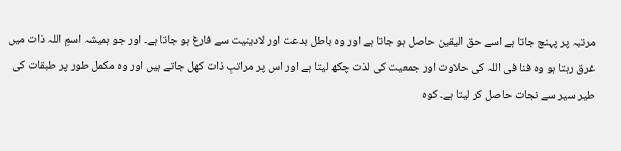مرتبہ پر پہنچ جاتا ہے اسے حق الیقین حاصل ہو جاتا ہے اور وہ باطل بدعت اور لادینیت سے فارغ ہو جاتا ہے۔ اور جو ہمیشہ اسمِ اللہ ذات میں غرق رہتا ہو وہ فنا فی اللہ کی حلاوت اور جمعیت کی لذت چکھ لیتا ہے اور اس پر مراتبِ ذات کھل جاتے ہیں اور وہ مکمل طور پر طبقات کی طیر سیر سے نجات حاصل کر لیتا ہے۔ کوہ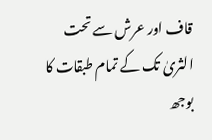قاف اور عرش سے تحت الثریٰ تک کے تمام طبقات کا بوجھ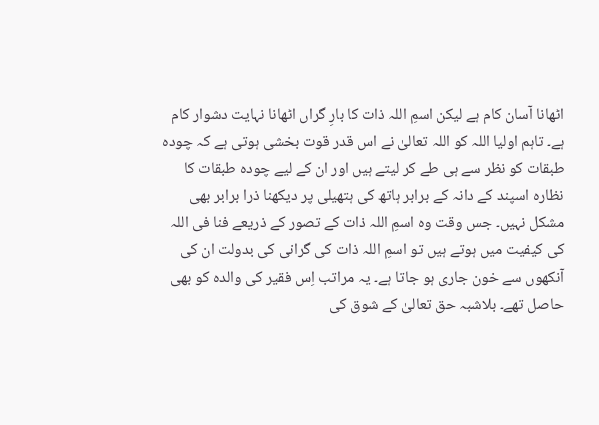اٹھانا آسان کام ہے لیکن اسمِ اللہ ذات کا بارِ گراں اٹھانا نہایت دشوار کام ہے۔ تاہم اولیا اللہ کو اللہ تعالیٰ نے اس قدر قوت بخشی ہوتی ہے کہ چودہ طبقات کو نظر سے ہی طے کر لیتے ہیں اور ان کے لیے چودہ طبقات کا نظارہ اسپند کے دانہ کے برابر ہاتھ کی ہتھیلی پر دیکھنا ذرا برابر بھی مشکل نہیں۔ جس وقت وہ اسمِ اللہ ذات کے تصور کے ذریعے فنا فی اللہ کی کیفیت میں ہوتے ہیں تو اسمِ اللہ ذات کی گرانی کی بدولت ان کی آنکھوں سے خون جاری ہو جاتا ہے۔ یہ مراتب اِس فقیر کی والدہ کو بھی حاصل تھے۔ بلاشبہ حق تعالیٰ کے شوق کی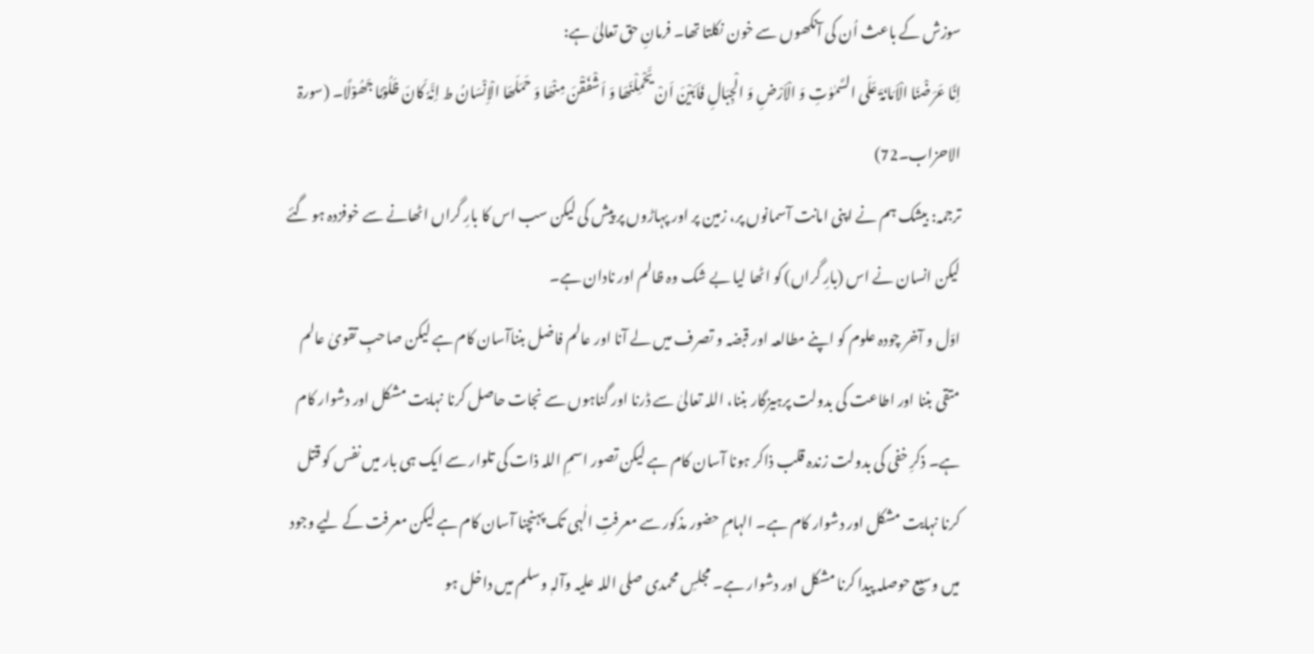سوزش کے باعث اُن کی آنکھوں سے خون نکلتا تھا۔ فرمانِ حق تعالیٰ ہے:
اِنَّا عَرَضْنَا الْاَمَانَۃَ عَلَی السَّمٰوٰتِ وَ الْاَرْضِ وَ الْجِبَالِ فَاَبَیْنَ اَنْ یَّحْمِلْنَھَا وَ اَشْفَقْنَ مِنْھَا وَ حَمَلَھَا الْاِنْسَانُ ط اِنَّہٗ کَانَ ظَلُوْمًا جَھُوْلًا۔ (سورۃ الاحزاب۔72)
ترجمہ: بیشک ہم نے اپنی امانت آسمانوں پر، زمین پر اور پہاڑوں پر پیش کی لیکن سب اس کا بارِ گراں اٹھانے سے خوفزدہ ہو گئے لیکن انسان نے اس (بارِ گراں) کو اٹھا لیا بے شک وہ ظالم اور نادان ہے۔
اوّل و آخر چودہ علوم کو اپنے مطالعہ اور قبضہ و تصرف میں لے آنا اور عالم فاضل بنناآسان کام ہے لیکن صاحبِ تقویٰ عالم متقی بننا اور اطاعت کی بدولت پرہیزگار بننا، اللہ تعالیٰ سے ڈرنا اور گناہوں سے نجات حاصل کرنا نہایت مشکل اور دشوار کام ہے۔ ذکرِ خفی کی بدولت زندہ قلب ذاکر ہونا آسان کام ہے لیکن تصور اسمِ اللہ ذات کی تلوار سے ایک ہی بار میں نفس کو قتل کرنا نہایت مشکل اور دشوار کام ہے۔ الہامِ حضور مذکور سے معرفتِ الٰہی تک پہنچنا آسان کام ہے لیکن معرفت کے لیے وجود میں وسیع حوصلہ پیدا کرنا مشکل اور دشوار ہے۔ مجلسِ محمدی صلی اللہ علیہ وآلہٖ وسلم میں داخل ہو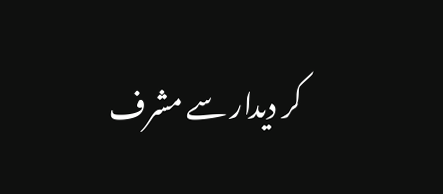کر دیدار سے مشرف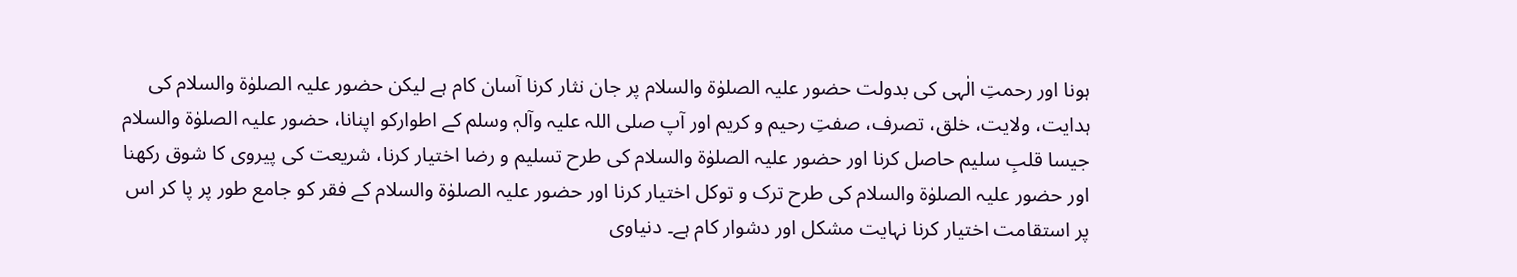ہونا اور رحمتِ الٰہی کی بدولت حضور علیہ الصلوٰۃ والسلام پر جان نثار کرنا آسان کام ہے لیکن حضور علیہ الصلوٰۃ والسلام کی ہدایت، ولایت، خلق، تصرف، صفتِ رحیم و کریم اور آپ صلی اللہ علیہ وآلہٖ وسلم کے اطوارکو اپنانا، حضور علیہ الصلوٰۃ والسلام جیسا قلبِ سلیم حاصل کرنا اور حضور علیہ الصلوٰۃ والسلام کی طرح تسلیم و رضا اختیار کرنا، شریعت کی پیروی کا شوق رکھنا اور حضور علیہ الصلوٰۃ والسلام کی طرح ترک و توکل اختیار کرنا اور حضور علیہ الصلوٰۃ والسلام کے فقر کو جامع طور پر پا کر اس پر استقامت اختیار کرنا نہایت مشکل اور دشوار کام ہے۔ دنیاوی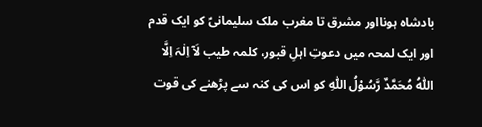بادشاہ ہونااور مشرق تا مغرب ملک سلیمانیؑ کو ایک قدم اور ایک لمحہ میں دعوتِ اہلِ قبور، کلمہ طیب لَآ اِلٰہَ اِلَّا اللّٰہُ مُحَمَّدٌ رَّسُوْلُ اللّٰہِ کو اس کی کنہ سے پڑھنے کی قوت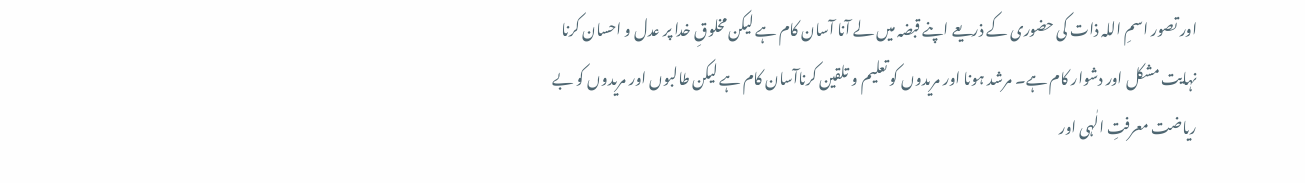اور تصور اسمِ اللہ ذات کی حضوری کے ذریعے اپنے قبضہ میں لے آنا آسان کام ہے لیکن مخلوقِ خدا پر عدل و احسان کرنا نہایت مشکل اور دشوار کام ہے۔ مرشد ہونا اور مریدوں کو تعلیم و تلقین کرناآسان کام ہے لیکن طالبوں اور مریدوں کو بے ریاضت معرفتِ الٰہی اور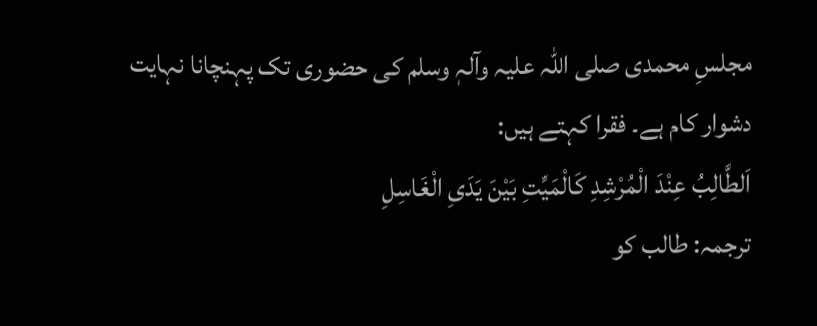مجلسِ محمدی صلی اللہ علیہ وآلہٖ وسلم کی حضوری تک پہنچانا نہایت دشوار کام ہے۔ فقرا کہتے ہیں:
اَلطَّالِبُ عِنْدَ الْمُرْشِدِ کَالْمَیِّتِ بَیْنَ یَدَیِ الْغَاسِلِ
ترجمہ: طالب کو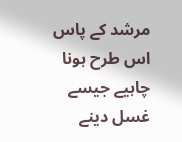مرشد کے پاس اس طرح ہونا چاہیے جیسے غسل دینے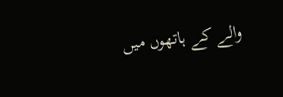والے کے ہاتھوں میں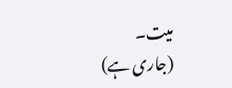میت۔
(جاری ہے)